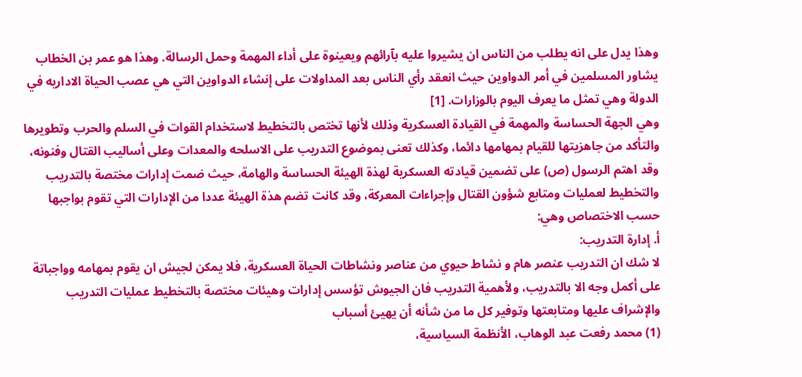وهذا يدل على انه يطلب من الناس ان يشيروا عليه بآرائهم ويعينوة على أداء المهمة وحمل الرسالة. وهذا هو عمر بن الخطاب يشاور المسلمين في أمر الدواوين حيث انعقد رأي الناس بعد المداولات على إنشاء الدواوين التي هي عصب الحياة الاداريه في الدولة وهي تمثل ما يعرف اليوم بالوزارات. [1]
وهي الجهة الحساسة والمهمة في القيادة العسكرية وذلك لأنها تختص بالتخطيط لاستخدام القوات في السلم والحرب وتطويرها والتأكد من جاهزيتها للقيام بمهامها دائما، وكذلك تعنى بموضوع التدريب على الاسلحه والمعدات وعلى أساليب القتال وفنونه، وقد اهتم الرسول (ص) على تضمين قيادته العسكرية لهذة الهيئة الحساسة والهامة، حيث ضمت إدارات مختصة بالتدريب والتخطيط لعمليات ومتابع شؤون القتال وإجراءات المعركة، وقد كانت تضم هذة الهيئة عددا من الإدارات التي تقوم بواجبها حسب الاختصاص وهي:
أ. إدارة التدريب:
لا شك ان التدريب عنصر هام و نشاط حيوي من عناصر ونشاطات الحياة العسكرية، فلا يمكن لجيش ان يقوم بمهامه وواجباتة على أكمل وجه الا بالتدريب، ولأهمية التدريب فان الجيوش تؤسس إدارات وهيئات مختصة بالتخطيط عمليات التدريب والإشراف عليها ومتابعتها وتوفير كل ما من شأنه أن يهيئ أسباب
(1) محمد رفعت عبد الوهاب، الأنظمة السياسية،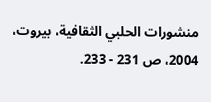منشورات الحلبي الثقافية، بيروت، 2004، ص 231 - 233.